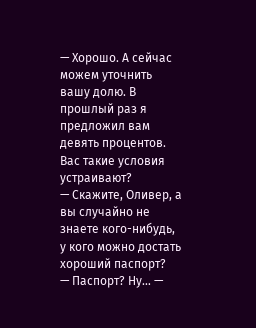— Хорошо. А сейчас можем уточнить вашу долю. В прошлый раз я предложил вам девять процентов. Вас такие условия устраивают?
— Скажите, Оливер, а вы случайно не знаете кого-нибудь, у кого можно достать хороший паспорт?
— Паспорт? Ну… —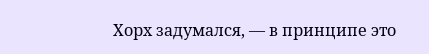Хорх задумался, — в принципе это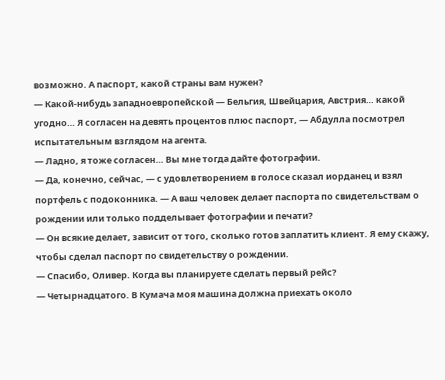возможно. А паспорт, какой страны вам нужен?
— Какой-нибудь западноевропейской — Бельгия, Швейцария, Австрия… какой угодно… Я согласен на девять процентов плюс паспорт, — Абдулла посмотрел испытательным взглядом на агента.
— Ладно, я тоже согласен… Вы мне тогда дайте фотографии.
— Да, конечно, сейчас, — с удовлетворением в голосе сказал иорданец и взял портфель с подоконника. — А ваш человек делает паспорта по свидетельствам о рождении или только подделывает фотографии и печати?
— Он всякие делает, зависит от того, сколько готов заплатить клиент. Я ему скажу, чтобы сделал паспорт по свидетельству о рождении.
— Спасибо, Оливер. Когда вы планируете сделать первый рейс?
— Четырнадцатого. В Кумача моя машина должна приехать около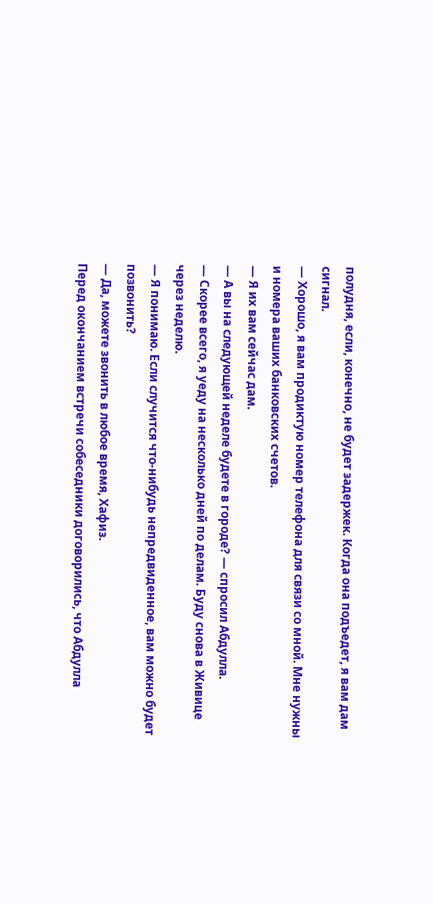полудня, если, конечно, не будет задержек. Когда она подъедет, я вам дам сигнал.
— Хорошо, я вам продиктую номер телефона для связи со мной. Мне нужны и номера ваших банковских счетов.
— Я их вам сейчас дам.
— А вы на следующей неделе будете в городе? — спросил Абдулла.
— Скорее всего, я уеду на несколько дней по делам. Буду снова в Живице через неделю.
— Я понимаю. Если случится что-нибудь непредвиденное, вам можно будет позвонить?
— Да, можете звонить в любое время, Хафиз.
Перед окончанием встречи собеседники договорились, что Абдулла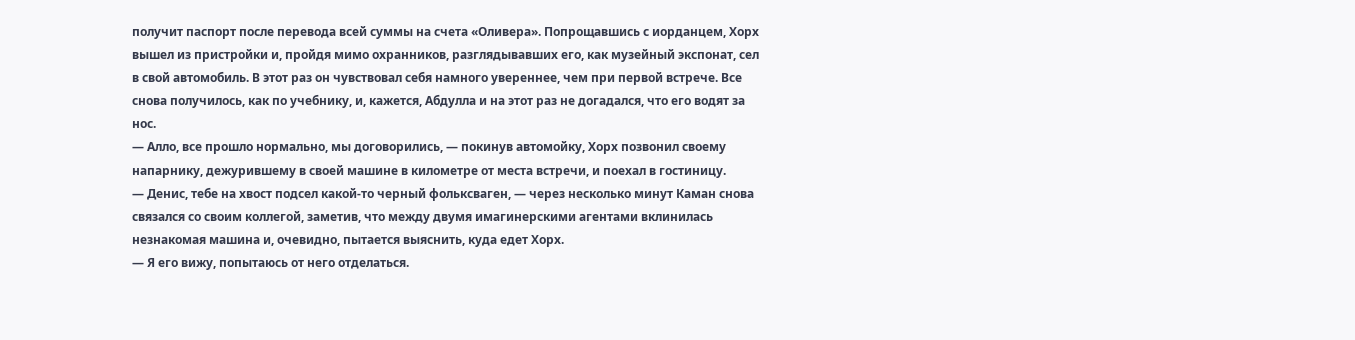получит паспорт после перевода всей суммы на счета «Оливера». Попрощавшись с иорданцем, Хорх вышел из пристройки и, пройдя мимо охранников, разглядывавших его, как музейный экспонат, сел в свой автомобиль. В этот раз он чувствовал себя намного увереннее, чем при первой встрече. Все снова получилось, как по учебнику, и, кажется, Абдулла и на этот раз не догадался, что его водят за нос.
— Алло, все прошло нормально, мы договорились, — покинув автомойку, Хорх позвонил своему напарнику, дежурившему в своей машине в километре от места встречи, и поехал в гостиницу.
— Денис, тебе на хвост подсел какой-то черный фольксваген, — через несколько минут Каман снова связался со своим коллегой, заметив, что между двумя имагинерскими агентами вклинилась незнакомая машина и, очевидно, пытается выяснить, куда едет Хорх.
— Я его вижу, попытаюсь от него отделаться.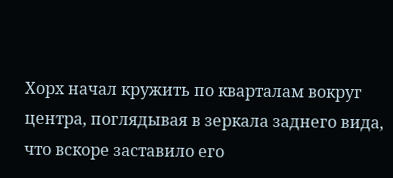Хорх начал кружить по кварталам вокруг центра, поглядывая в зеркала заднего вида, что вскоре заставило его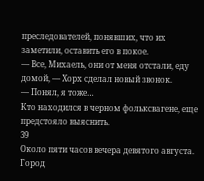преследователей, понявших, что их заметили, оставить его в покое.
— Все, Михаель, они от меня отстали, еду домой, — Хорх сделал новый звонок.
— Понял, я тоже…
Кто находился в черном фольксвагене, еще предстояло выяснить.
39
Около пяти часов вечера девятого августа. Город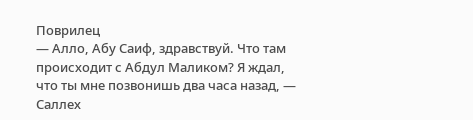Поврилец
— Алло, Абу Саиф, здравствуй. Что там происходит с Абдул Маликом? Я ждал, что ты мне позвонишь два часа назад, — Саллех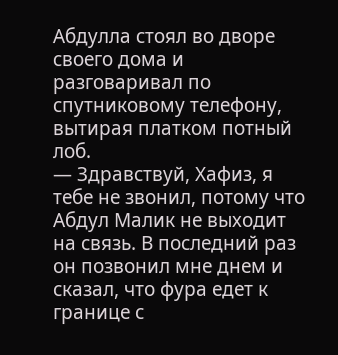Абдулла стоял во дворе своего дома и разговаривал по спутниковому телефону, вытирая платком потный лоб.
— Здравствуй, Хафиз, я тебе не звонил, потому что Абдул Малик не выходит на связь. В последний раз он позвонил мне днем и сказал, что фура едет к границе с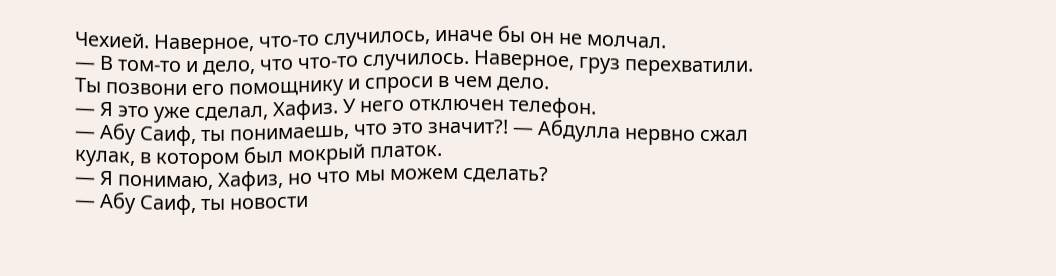Чехией. Наверное, что-то случилось, иначе бы он не молчал.
— В том-то и дело, что что-то случилось. Наверное, груз перехватили. Ты позвони его помощнику и спроси в чем дело.
— Я это уже сделал, Хафиз. У него отключен телефон.
— Абу Саиф, ты понимаешь, что это значит?! — Абдулла нервно сжал кулак, в котором был мокрый платок.
— Я понимаю, Хафиз, но что мы можем сделать?
— Абу Саиф, ты новости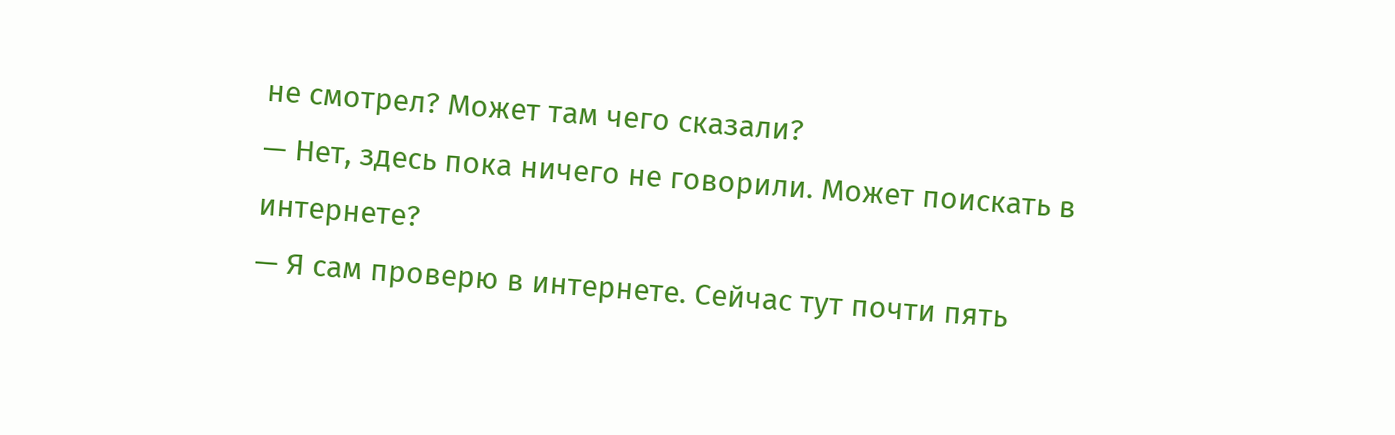не смотрел? Может там чего сказали?
— Нет, здесь пока ничего не говорили. Может поискать в интернете?
— Я сам проверю в интернете. Сейчас тут почти пять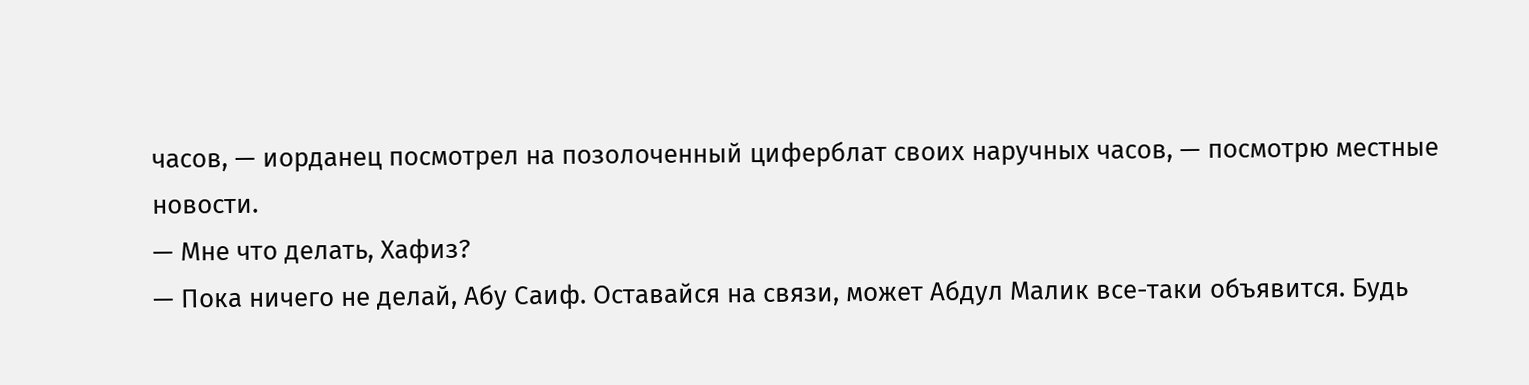часов, — иорданец посмотрел на позолоченный циферблат своих наручных часов, — посмотрю местные новости.
— Мне что делать, Хафиз?
— Пока ничего не делай, Абу Саиф. Оставайся на связи, может Абдул Малик все-таки объявится. Будь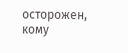осторожен, кому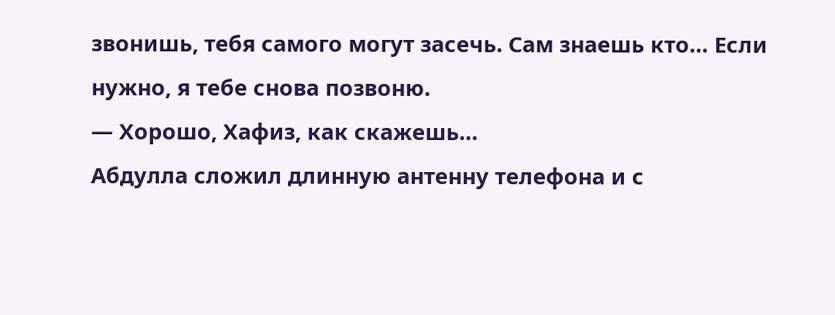звонишь, тебя самого могут засечь. Сам знаешь кто… Если нужно, я тебе снова позвоню.
— Хорошо, Хафиз, как скажешь…
Абдулла сложил длинную антенну телефона и с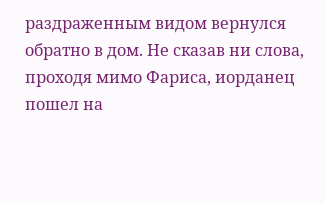раздраженным видом вернулся обратно в дом. Не сказав ни слова, проходя мимо Фариса, иорданец пошел на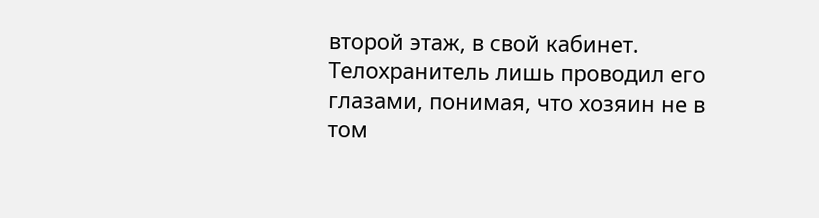второй этаж, в свой кабинет. Телохранитель лишь проводил его глазами, понимая, что хозяин не в том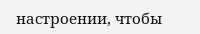настроении, чтобы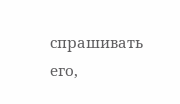спрашивать его,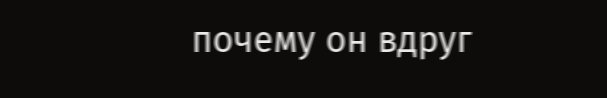почему он вдруг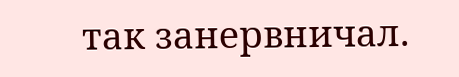так занервничал.